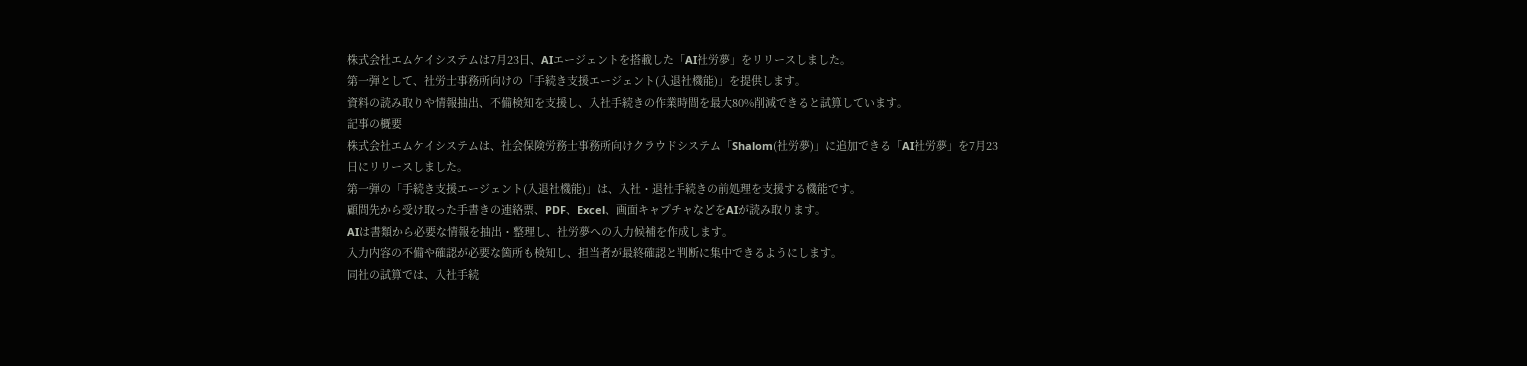株式会社エムケイシステムは7月23日、AIエージェントを搭載した「AI社労夢」をリリースしました。
第一弾として、社労士事務所向けの「手続き支援エージェント(入退社機能)」を提供します。
資料の読み取りや情報抽出、不備検知を支援し、入社手続きの作業時間を最大80%削減できると試算しています。
記事の概要
株式会社エムケイシステムは、社会保険労務士事務所向けクラウドシステム「Shalom(社労夢)」に追加できる「AI社労夢」を7月23日にリリースしました。
第一弾の「手続き支援エージェント(入退社機能)」は、入社・退社手続きの前処理を支援する機能です。
顧問先から受け取った手書きの連絡票、PDF、Excel、画面キャプチャなどをAIが読み取ります。
AIは書類から必要な情報を抽出・整理し、社労夢への入力候補を作成します。
入力内容の不備や確認が必要な箇所も検知し、担当者が最終確認と判断に集中できるようにします。
同社の試算では、入社手続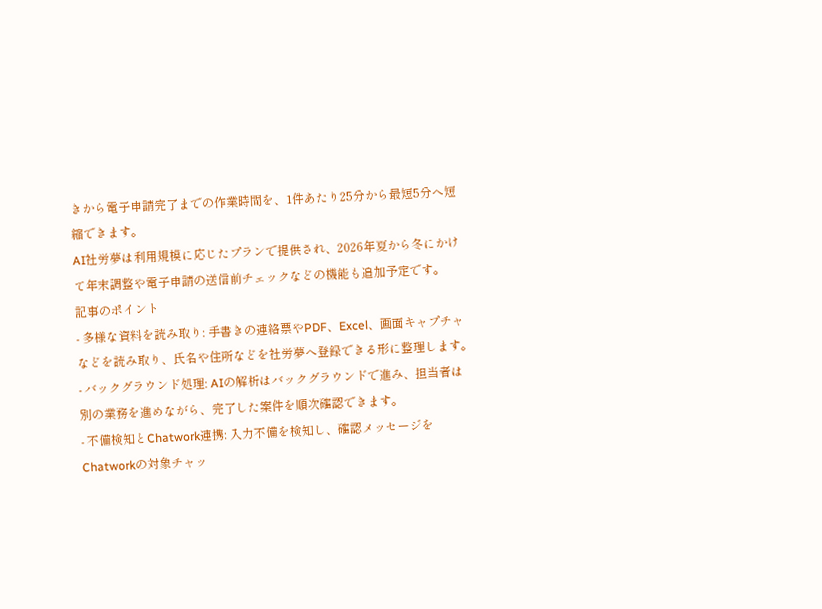きから電子申請完了までの作業時間を、1件あたり25分から最短5分へ短縮できます。
AI社労夢は利用規模に応じたプランで提供され、2026年夏から冬にかけて年末調整や電子申請の送信前チェックなどの機能も追加予定です。
記事のポイント
- 多様な資料を読み取り: 手書きの連絡票やPDF、Excel、画面キャプチャなどを読み取り、氏名や住所などを社労夢へ登録できる形に整理します。
- バックグラウンド処理: AIの解析はバックグラウンドで進み、担当者は別の業務を進めながら、完了した案件を順次確認できます。
- 不備検知とChatwork連携: 入力不備を検知し、確認メッセージをChatworkの対象チャッ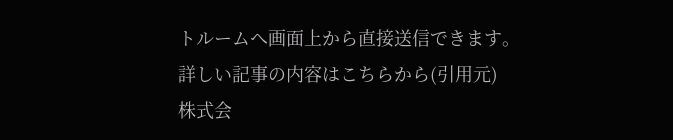トルームへ画面上から直接送信できます。
詳しい記事の内容はこちらから(引用元)
株式会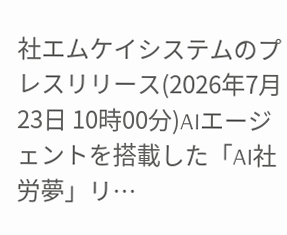社エムケイシステムのプレスリリース(2026年7月23日 10時00分)AIエージェントを搭載した「AI社労夢」リ…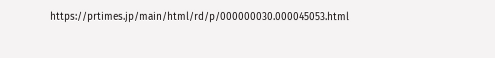https://prtimes.jp/main/html/rd/p/000000030.000045053.html